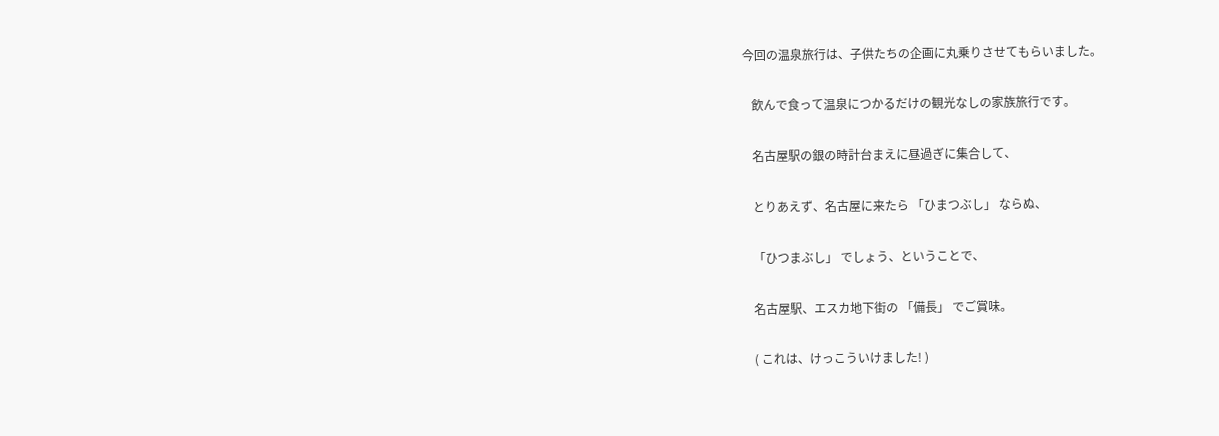今回の温泉旅行は、子供たちの企画に丸乗りさせてもらいました。

   飲んで食って温泉につかるだけの観光なしの家族旅行です。

   名古屋駅の銀の時計台まえに昼過ぎに集合して、

   とりあえず、名古屋に来たら 「ひまつぶし」 ならぬ、

   「ひつまぶし」 でしょう、ということで、

   名古屋駅、エスカ地下街の 「備長」 でご賞味。

   ( これは、けっこういけました! )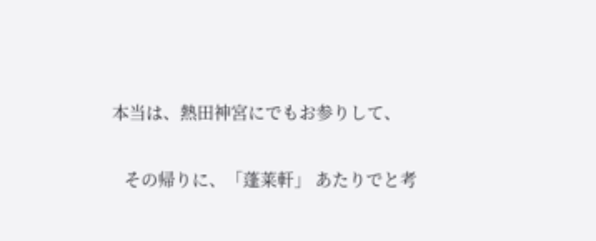本当は、熱田神宮にでもお参りして、

   その帰りに、「蓬莱軒」 あたりでと考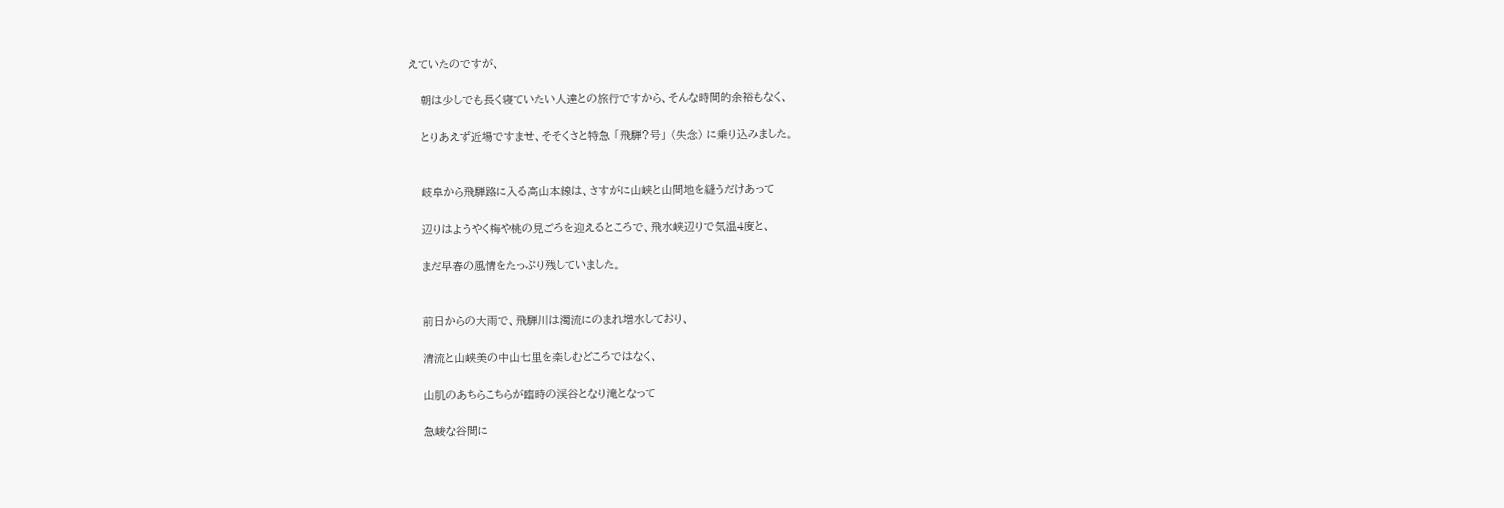えていたのですが、

   朝は少しでも長く寝ていたい人達との旅行ですから、そんな時間的余裕もなく、

   とりあえず近場ですませ、そそくさと特急 「飛騨?号」 (失念) に乗り込みました。


   岐阜から飛騨路に入る高山本線は、さすがに山峡と山間地を縫うだけあって

   辺りはようやく梅や桃の見ごろを迎えるところで、飛水峡辺りで気温4度と、

   まだ早春の風情をたっぷり残していました。


   前日からの大雨で、飛騨川は濁流にのまれ増水しており、

   清流と山峡美の中山七里を楽しむどころではなく、

   山肌のあちらこちらが臨時の渓谷となり滝となって

   急峻な谷間に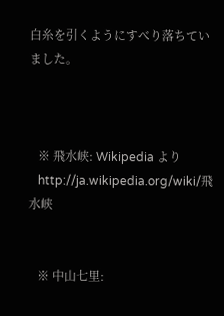白糸を引くようにすべり落ちていました。



   ※ 飛水峡: Wikipedia より
   http://ja.wikipedia.org/wiki/飛水峡


   ※ 中山七里: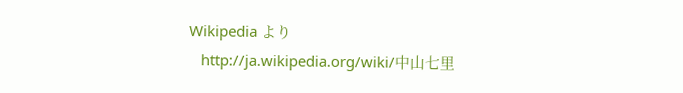Wikipedia より
   http://ja.wikipedia.org/wiki/中山七里